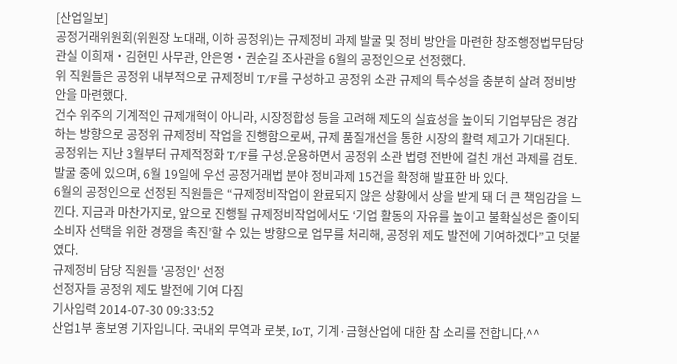[산업일보]
공정거래위원회(위원장 노대래, 이하 공정위)는 규제정비 과제 발굴 및 정비 방안을 마련한 창조행정법무담당관실 이희재・김현민 사무관, 안은영・권순길 조사관을 6월의 공정인으로 선정했다.
위 직원들은 공정위 내부적으로 규제정비 T/F를 구성하고 공정위 소관 규제의 특수성을 충분히 살려 정비방안을 마련했다.
건수 위주의 기계적인 규제개혁이 아니라, 시장정합성 등을 고려해 제도의 실효성을 높이되 기업부담은 경감하는 방향으로 공정위 규제정비 작업을 진행함으로써, 규제 품질개선을 통한 시장의 활력 제고가 기대된다.
공정위는 지난 3월부터 규제적정화 T/F를 구성․운용하면서 공정위 소관 법령 전반에 걸친 개선 과제를 검토․발굴 중에 있으며, 6월 19일에 우선 공정거래법 분야 정비과제 15건을 확정해 발표한 바 있다.
6월의 공정인으로 선정된 직원들은 “규제정비작업이 완료되지 않은 상황에서 상을 받게 돼 더 큰 책임감을 느낀다. 지금과 마찬가지로, 앞으로 진행될 규제정비작업에서도 ‘기업 활동의 자유를 높이고 불확실성은 줄이되 소비자 선택을 위한 경쟁을 촉진’할 수 있는 방향으로 업무를 처리해, 공정위 제도 발전에 기여하겠다”고 덧붙였다.
규제정비 담당 직원들 '공정인' 선정
선정자들 공정위 제도 발전에 기여 다짐
기사입력 2014-07-30 09:33:52
산업1부 홍보영 기자입니다. 국내외 무역과 로봇, IoT, 기계·금형산업에 대한 참 소리를 전합니다.^^